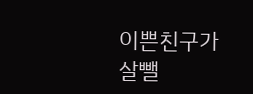이쁜친구가 살뺄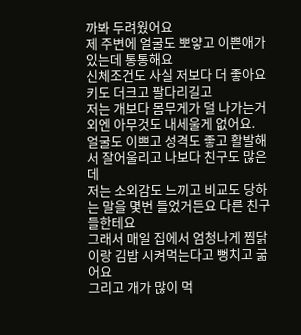까봐 두려웠어요
제 주변에 얼굴도 뽀얗고 이쁜애가 있는데 통통해요
신체조건도 사실 저보다 더 좋아요 키도 더크고 팔다리길고
저는 개보다 몸무게가 덜 나가는거 외엔 아무것도 내세울게 없어요.
얼굴도 이쁘고 성격도 좋고 활발해서 잘어울리고 나보다 친구도 많은데
저는 소외감도 느끼고 비교도 당하는 말을 몇번 들었거든요 다른 친구들한테요
그래서 매일 집에서 엄청나게 찜닭이랑 김밥 시켜먹는다고 뻥치고 굶어요
그리고 개가 많이 먹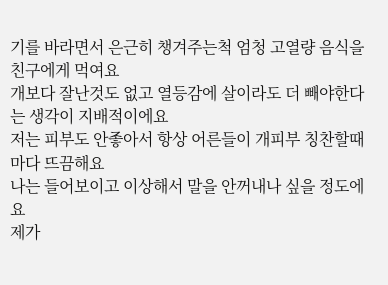기를 바라면서 은근히 챙겨주는척 엄청 고열량 음식을 친구에게 먹여요
개보다 잘난것도 없고 열등감에 살이라도 더 빼야한다는 생각이 지배적이에요
저는 피부도 안좋아서 항상 어른들이 개피부 칭찬할때마다 뜨끔해요
나는 들어보이고 이상해서 말을 안꺼내나 싶을 정도에요
제가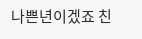나쁜년이겠죠 친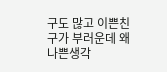구도 많고 이쁜친구가 부러운데 왜나쁜생각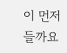이 먼저 들까요